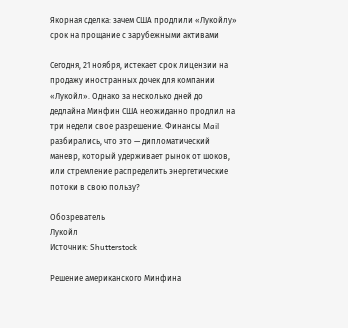Якорная сделка: зачем США продлили «Лукойлу» срок на прощание с зарубежными активами

Сегодня, 21 ноября, истекает срок лицензии на продажу иностранных дочек для компании «Лукойл». Однако за несколько дней до дедлайна Минфин США неожиданно продлил на три недели свое разрешение. Финансы Mail разбирались, что это — дипломатический маневр, который удерживает рынок от шоков, или стремление распределить энергетические потоки в свою пользу?

Обозреватель
Лукойл
Источник: Shutterstock

Решение американского Минфина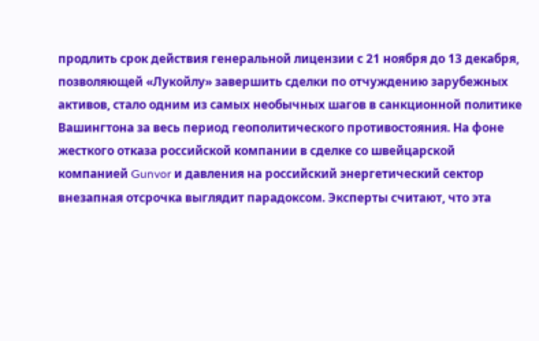продлить срок действия генеральной лицензии с 21 ноября до 13 декабря, позволяющей «Лукойлу» завершить сделки по отчуждению зарубежных активов, стало одним из самых необычных шагов в санкционной политике Вашингтона за весь период геополитического противостояния. На фоне жесткого отказа российской компании в сделке со швейцарской компанией Gunvor и давления на российский энергетический сектор внезапная отсрочка выглядит парадоксом. Эксперты считают, что эта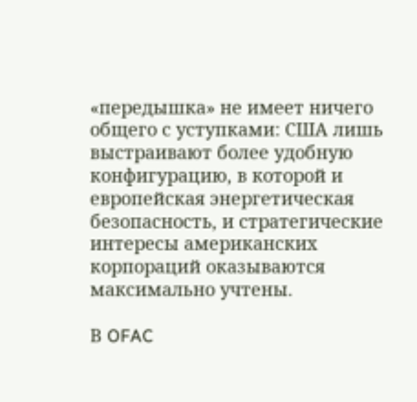«передышка» не имеет ничего общего с уступками: США лишь выстраивают более удобную конфигурацию, в которой и европейская энергетическая безопасность, и стратегические интересы американских корпораций оказываются максимально учтены.

В OFAC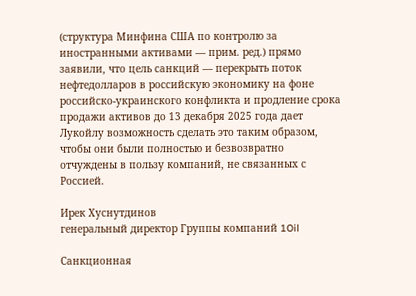(структура Минфина США по контролю за иностранными активами — прим. ред.) прямо заявили, что цель санкций — перекрыть поток нефтедолларов в российскую экономику на фоне российско-украинского конфликта и продление срока продажи активов до 13 декабря 2025 года дает Лукойлу возможность сделать это таким образом, чтобы они были полностью и безвозвратно отчуждены в пользу компаний, не связанных с Россией.

Ирек Хуснутдинов
генеральный директор Группы компаний 1Oil

Санкционная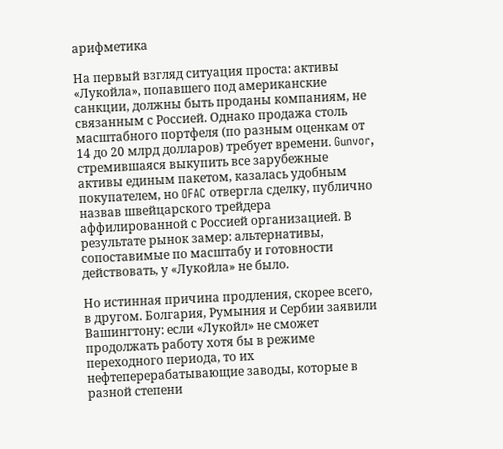арифметика

На первый взгляд ситуация проста: активы «Лукойла», попавшего под американские санкции, должны быть проданы компаниям, не связанным с Россией. Однако продажа столь масштабного портфеля (по разным оценкам от 14 до 20 млрд долларов) требует времени. Gunvor, стремившаяся выкупить все зарубежные активы единым пакетом, казалась удобным покупателем, но OFAC отвергла сделку, публично назвав швейцарского трейдера аффилированной с Россией организацией. В результате рынок замер: альтернативы, сопоставимые по масштабу и готовности действовать, у «Лукойла» не было.

Но истинная причина продления, скорее всего, в другом. Болгария, Румыния и Сербии заявили Вашингтону: если «Лукойл» не сможет продолжать работу хотя бы в режиме переходного периода, то их нефтеперерабатывающие заводы, которые в разной степени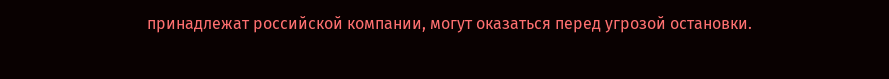принадлежат российской компании, могут оказаться перед угрозой остановки.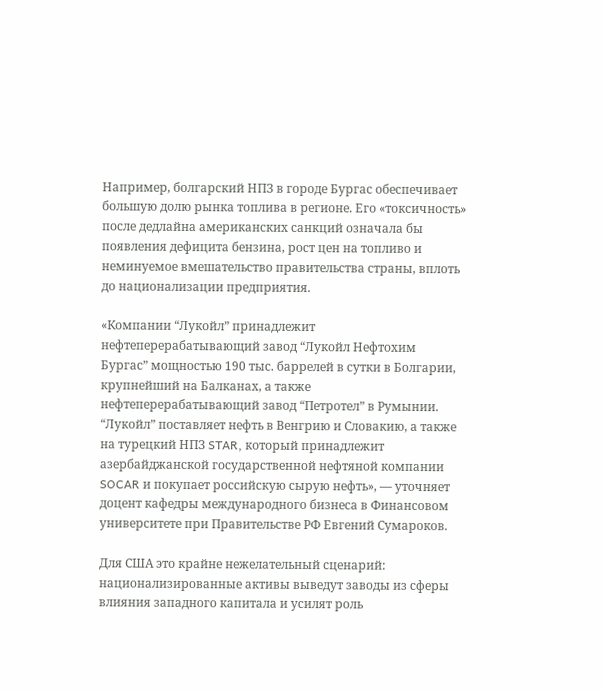Например, болгарский НПЗ в городе Бургас обеспечивает большую долю рынка топлива в регионе. Его «токсичность» после дедлайна американских санкций означала бы появления дефицита бензина, рост цен на топливо и неминуемое вмешательство правительства страны, вплоть до национализации предприятия.

«Компании “Лукойл” принадлежит нефтеперерабатывающий завод “Лукойл Нефтохим Бургас” мощностью 190 тыс. баррелей в сутки в Болгарии, крупнейший на Балканах, а также нефтеперерабатывающий завод “Петротел” в Румынии. “Лукойл” поставляет нефть в Венгрию и Словакию, а также на турецкий НПЗ STAR, который принадлежит азербайджанской государственной нефтяной компании SOCAR и покупает российскую сырую нефть», — уточняет доцент кафедры международного бизнеса в Финансовом университете при Правительстве РФ Евгений Сумароков.

Для США это крайне нежелательный сценарий: национализированные активы выведут заводы из сферы влияния западного капитала и усилят роль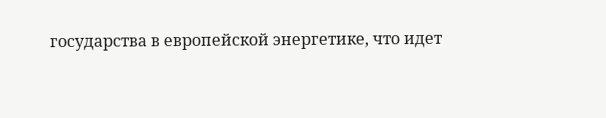государства в европейской энергетике, что идет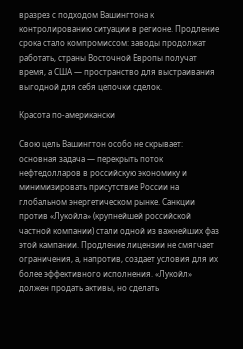вразрез с подходом Вашингтона к контролированию ситуации в регионе. Продление срока стало компромиссом: заводы продолжат работать, страны Восточной Европы получат время, а США — пространство для выстраивания выгодной для себя цепочки сделок.

Красота по-американски

Свою цель Вашингтон особо не скрывает: основная задача — перекрыть поток нефтедолларов в российскую экономику и минимизировать присутствие России на глобальном энергетическом рынке. Санкции против «Лукойла» (крупнейшей российской частной компании) стали одной из важнейших фаз этой кампании. Продление лицензии не смягчает ограничения, а, напротив, создает условия для их более эффективного исполнения. «Лукойл» должен продать активы, но сделать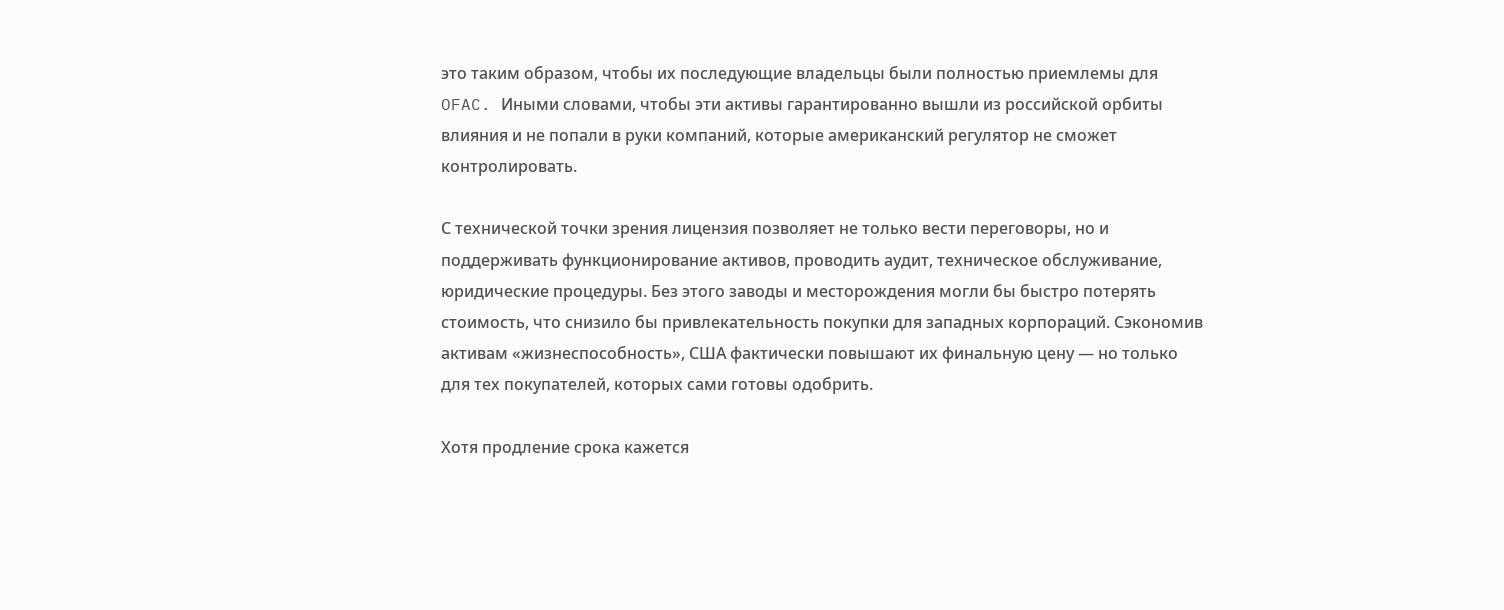это таким образом, чтобы их последующие владельцы были полностью приемлемы для OFAC. Иными словами, чтобы эти активы гарантированно вышли из российской орбиты влияния и не попали в руки компаний, которые американский регулятор не сможет контролировать.

С технической точки зрения лицензия позволяет не только вести переговоры, но и поддерживать функционирование активов, проводить аудит, техническое обслуживание, юридические процедуры. Без этого заводы и месторождения могли бы быстро потерять стоимость, что снизило бы привлекательность покупки для западных корпораций. Сэкономив активам «жизнеспособность», США фактически повышают их финальную цену — но только для тех покупателей, которых сами готовы одобрить.

Хотя продление срока кажется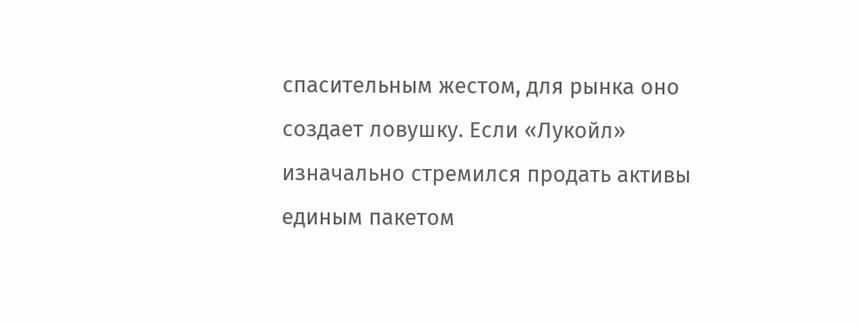спасительным жестом, для рынка оно создает ловушку. Если «Лукойл» изначально стремился продать активы единым пакетом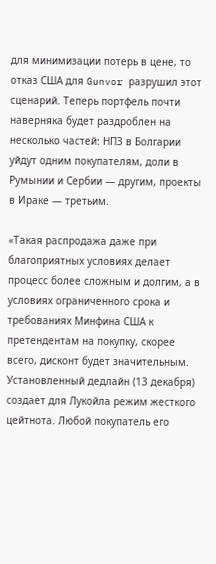для минимизации потерь в цене, то отказ США для Gunvor разрушил этот сценарий. Теперь портфель почти наверняка будет раздроблен на несколько частей: НПЗ в Болгарии уйдут одним покупателям, доли в Румынии и Сербии — другим, проекты в Ираке — третьим.

«Такая распродажа даже при благоприятных условиях делает процесс более сложным и долгим, а в условиях ограниченного срока и требованиях Минфина США к претендентам на покупку, скорее всего, дисконт будет значительным. Установленный дедлайн (13 декабря) создает для Лукойла режим жесткого цейтнота. Любой покупатель его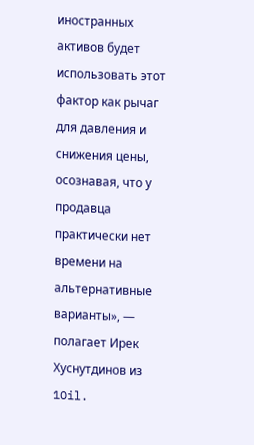иностранных активов будет использовать этот фактор как рычаг для давления и снижения цены, осознавая, что у продавца практически нет времени на альтернативные варианты», — полагает Ирек Хуснутдинов из 1Oil.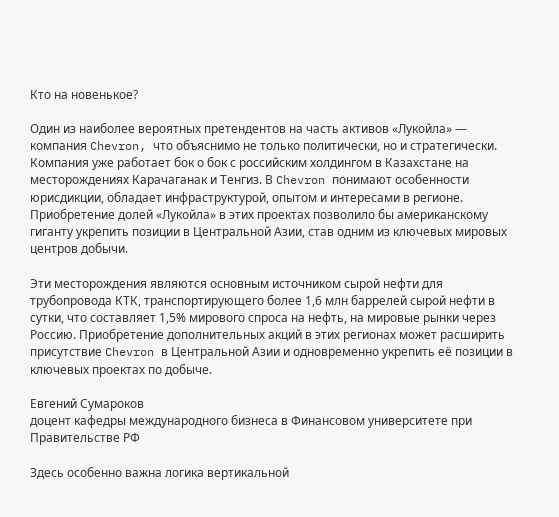Кто на новенькое?

Один из наиболее вероятных претендентов на часть активов «Лукойла» — компания Chevron, что объяснимо не только политически, но и стратегически. Компания уже работает бок о бок с российским холдингом в Казахстане на месторождениях Карачаганак и Тенгиз. В Chevron понимают особенности юрисдикции, обладает инфраструктурой, опытом и интересами в регионе. Приобретение долей «Лукойла» в этих проектах позволило бы американскому гиганту укрепить позиции в Центральной Азии, став одним из ключевых мировых центров добычи.

Эти месторождения являются основным источником сырой нефти для трубопровода КТК, транспортирующего более 1,6 млн баррелей сырой нефти в сутки, что составляет 1,5% мирового спроса на нефть, на мировые рынки через Россию. Приобретение дополнительных акций в этих регионах может расширить присутствие Chevron в Центральной Азии и одновременно укрепить её позиции в ключевых проектах по добыче.

Евгений Сумароков
доцент кафедры международного бизнеса в Финансовом университете при Правительстве РФ

Здесь особенно важна логика вертикальной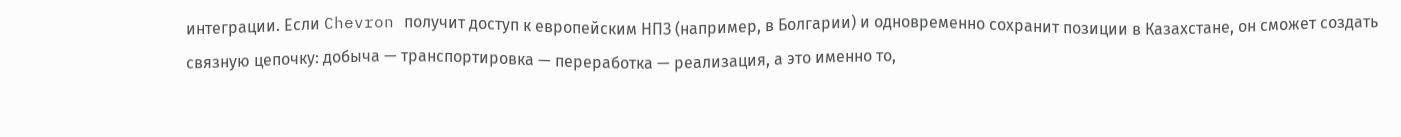интеграции. Если Chevron получит доступ к европейским НПЗ (например, в Болгарии) и одновременно сохранит позиции в Казахстане, он сможет создать связную цепочку: добыча — транспортировка — переработка — реализация, а это именно то,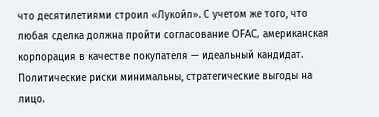что десятилетиями строил «Лукойл». С учетом же того, что любая сделка должна пройти согласование OFAC, американская корпорация в качестве покупателя — идеальный кандидат. Политические риски минимальны, стратегические выгоды на лицо.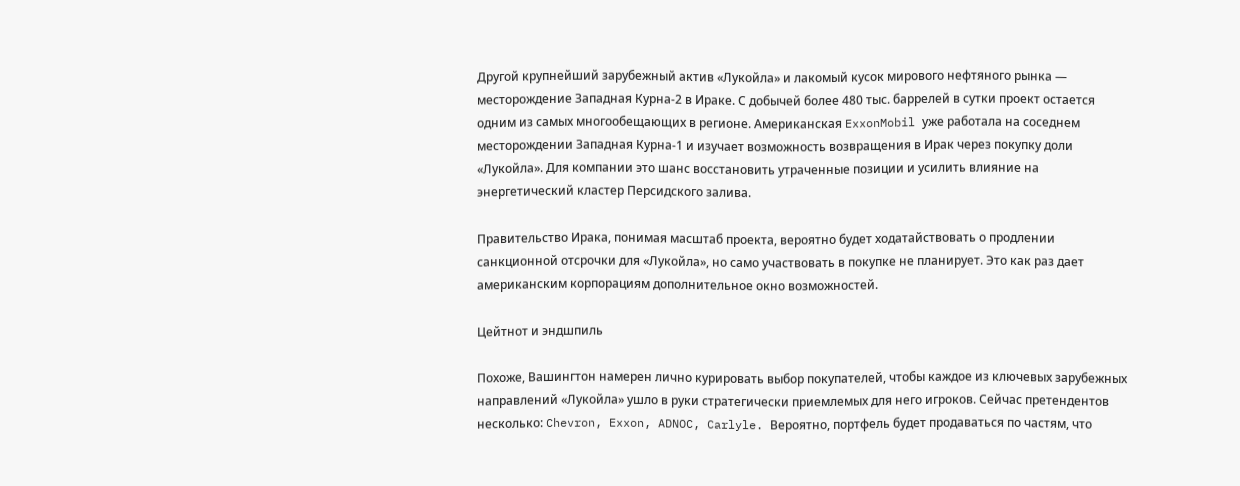Другой крупнейший зарубежный актив «Лукойла» и лакомый кусок мирового нефтяного рынка — месторождение Западная Курна-2 в Ираке. С добычей более 480 тыс. баррелей в сутки проект остается одним из самых многообещающих в регионе. Американская ExxonMobil уже работала на соседнем месторождении Западная Курна-1 и изучает возможность возвращения в Ирак через покупку доли «Лукойла». Для компании это шанс восстановить утраченные позиции и усилить влияние на энергетический кластер Персидского залива.

Правительство Ирака, понимая масштаб проекта, вероятно будет ходатайствовать о продлении санкционной отсрочки для «Лукойла», но само участвовать в покупке не планирует. Это как раз дает американским корпорациям дополнительное окно возможностей.

Цейтнот и эндшпиль

Похоже, Вашингтон намерен лично курировать выбор покупателей, чтобы каждое из ключевых зарубежных направлений «Лукойла» ушло в руки стратегически приемлемых для него игроков. Сейчас претендентов несколько: Chevron, Exxon, ADNOC, Carlyle. Вероятно, портфель будет продаваться по частям, что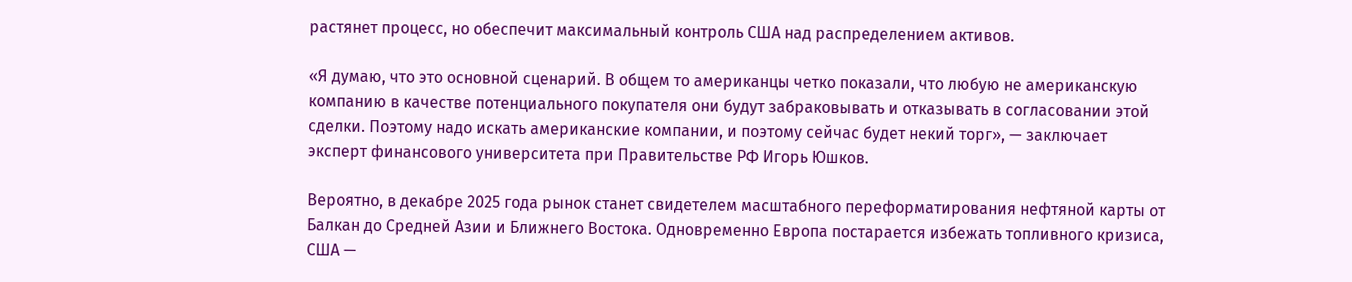растянет процесс, но обеспечит максимальный контроль США над распределением активов.

«Я думаю, что это основной сценарий. В общем то американцы четко показали, что любую не американскую компанию в качестве потенциального покупателя они будут забраковывать и отказывать в согласовании этой сделки. Поэтому надо искать американские компании, и поэтому сейчас будет некий торг», — заключает эксперт финансового университета при Правительстве РФ Игорь Юшков.

Вероятно, в декабре 2025 года рынок станет свидетелем масштабного переформатирования нефтяной карты от Балкан до Средней Азии и Ближнего Востока. Одновременно Европа постарается избежать топливного кризиса, США —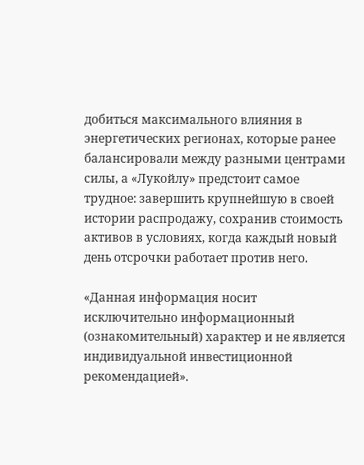добиться максимального влияния в энергетических регионах, которые ранее балансировали между разными центрами силы, а «Лукойлу» предстоит самое трудное: завершить крупнейшую в своей истории распродажу, сохранив стоимость активов в условиях, когда каждый новый день отсрочки работает против него.

«Данная информация носит исключительно информационный (ознакомительный) характер и не является индивидуальной инвестиционной рекомендацией».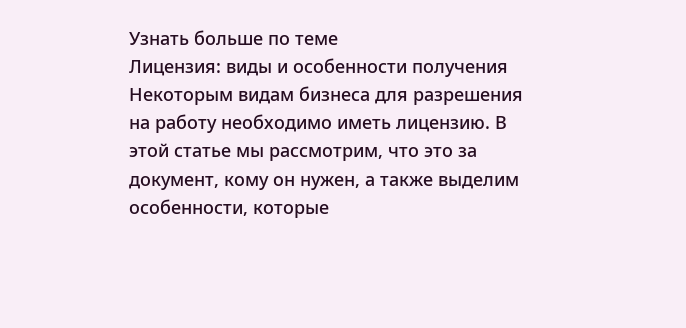Узнать больше по теме
Лицензия: виды и особенности получения
Некоторым видам бизнеса для разрешения на работу необходимо иметь лицензию. В этой статье мы рассмотрим, что это за документ, кому он нужен, а также выделим особенности, которые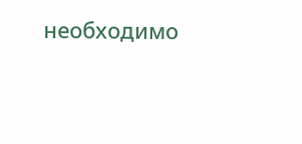необходимо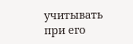учитывать при его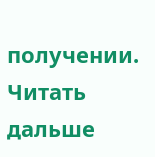получении.
Читать дальше